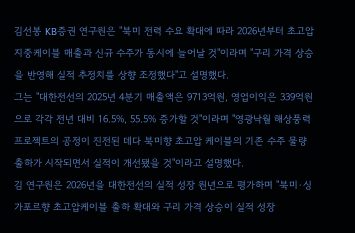김선봉 KB증권 연구원은 "북미 전력 수요 확대에 따라 2026년부터 초고압 지중케이블 매출과 신규 수주가 동시에 늘어날 것"이라며 "구리 가격 상승을 반영해 실적 추정치를 상향 조정했다"고 설명했다.
그는 "대한전선의 2025년 4분기 매출액은 9713억원, 영업이익은 339억원으로 각각 전년 대비 16.5%, 55.5% 증가할 것"이라며 "영광낙월 해상풍력 프로젝트의 공정이 진전된 데다 북미향 초고압 케이블의 기존 수주 물량 출하가 시작되면서 실적이 개선됐을 것"이라고 설명했다.
김 연구원은 2026년을 대한전선의 실적 성장 원년으로 평가하며 "북미·싱가포르향 초고압케이블 출하 확대와 구리 가격 상승이 실적 성장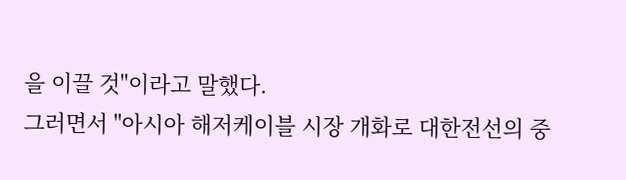을 이끌 것"이라고 말했다.
그러면서 "아시아 해저케이블 시장 개화로 대한전선의 중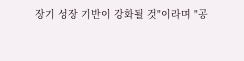장기 성장 기반이 강화될 것"이라며 "공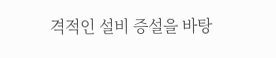격적인 설비 증설을 바탕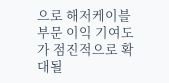으로 해저케이블 부문 이익 기여도가 점진적으로 확대될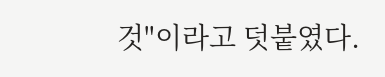것"이라고 덧붙였다.